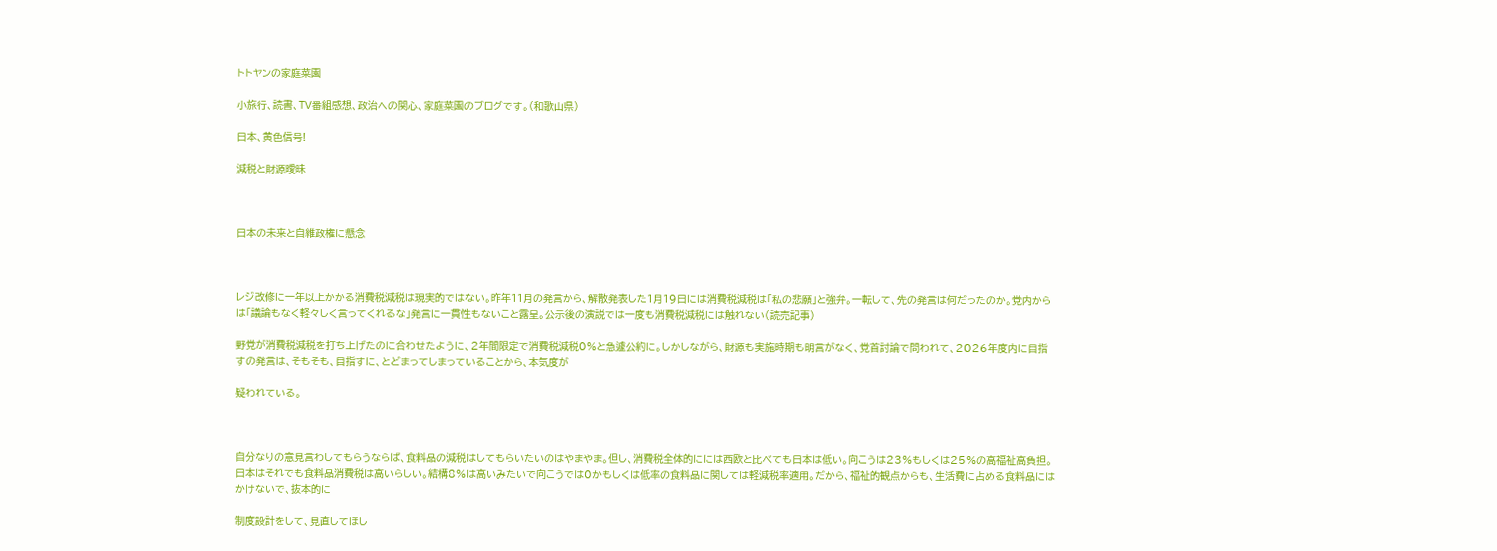トトヤンの家庭菜園

小旅行、読書、TV番組感想、政治への関心、家庭菜園のブログです。(和歌山県)

日本、黄色信号!

減税と財源曖昧



日本の未来と自維政権に懸念



レジ改修に一年以上かかる消費税減税は現実的ではない。昨年11月の発言から、解散発表した1月19日には消費税減税は「私の悲願」と強弁。一転して、先の発言は何だったのか。党内からは「議論もなく軽々しく言ってくれるな」発言に一貫性もないこと露呈。公示後の演説では一度も消費税減税には触れない(読売記事)

野党が消費税減税を打ち上げたのに合わせたように、2年間限定で消費税減税0%と急遽公約に。しかしながら、財源も実施時期も明言がなく、党首討論で問われて、2026年度内に目指すの発言は、そもそも、目指すに、とどまってしまっていることから、本気度が

疑われている。



自分なりの意見言わしてもらうならば、食料品の減税はしてもらいたいのはやまやま。但し、消費税全体的にには西欧と比べても日本は低い。向こうは23%もしくは25%の高福祉高負担。日本はそれでも食料品消費税は高いらしい。結構8%は高いみたいで向こうでは0かもしくは低率の食料品に関しては軽減税率適用。だから、福祉的観点からも、生活費に占める食料品にはかけないで、抜本的に

制度設計をして、見直してほし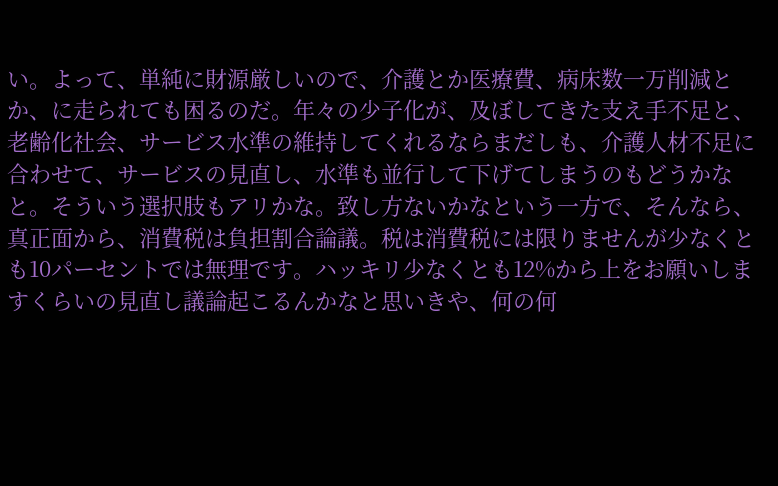い。よって、単純に財源厳しいので、介護とか医療費、病床数一万削減とか、に走られても困るのだ。年々の少子化が、及ぼしてきた支え手不足と、老齢化社会、サービス水準の維持してくれるならまだしも、介護人材不足に合わせて、サービスの見直し、水準も並行して下げてしまうのもどうかなと。そういう選択肢もアリかな。致し方ないかなという一方で、そんなら、真正面から、消費税は負担割合論議。税は消費税には限りませんが少なくとも10パーセントでは無理です。ハッキリ少なくとも12%から上をお願いしますくらいの見直し議論起こるんかなと思いきや、何の何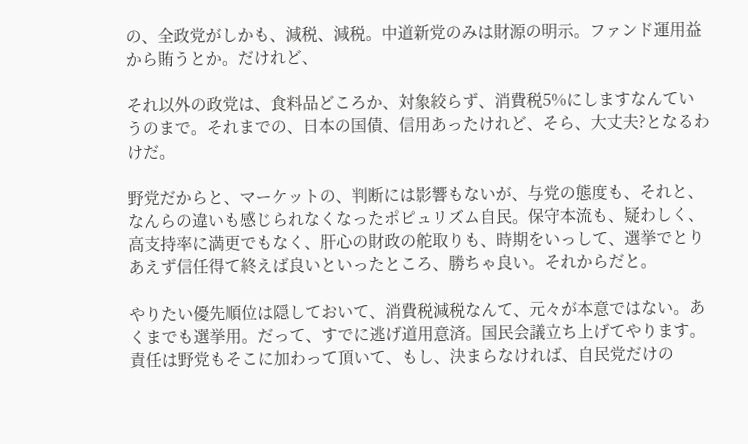の、全政党がしかも、減税、減税。中道新党のみは財源の明示。ファンド運用益から賄うとか。だけれど、

それ以外の政党は、食料品どころか、対象絞らず、消費税5%にしますなんていうのまで。それまでの、日本の国債、信用あったけれど、そら、大丈夫?となるわけだ。

野党だからと、マーケットの、判断には影響もないが、与党の態度も、それと、なんらの違いも感じられなくなったポピュリズム自民。保守本流も、疑わしく、高支持率に満更でもなく、肝心の財政の舵取りも、時期をいっして、選挙でとりあえず信任得て終えば良いといったところ、勝ちゃ良い。それからだと。

やりたい優先順位は隠しておいて、消費税減税なんて、元々が本意ではない。あくまでも選挙用。だって、すでに逃げ道用意済。国民会議立ち上げてやります。責任は野党もそこに加わって頂いて、もし、決まらなければ、自民党だけの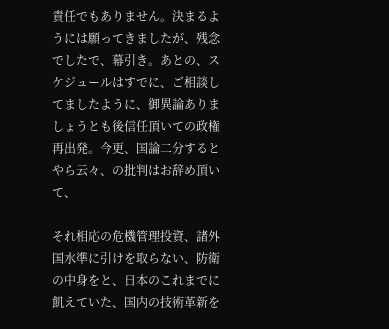責任でもありません。決まるようには願ってきましたが、残念でしたで、幕引き。あとの、スケジュールはすでに、ご相談してましたように、御異論ありましょうとも後信任頂いての政権再出発。今更、国論二分するとやら云々、の批判はお辞め頂いて、

それ相応の危機管理投資、諸外国水準に引けを取らない、防衛の中身をと、日本のこれまでに飢えていた、国内の技術革新を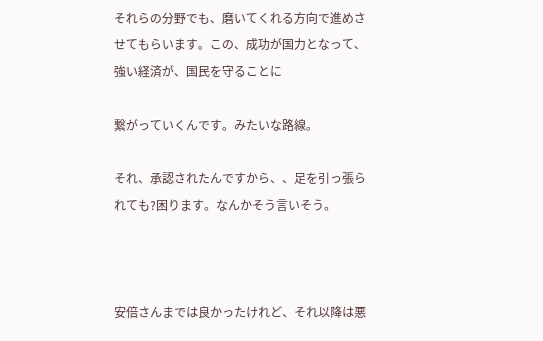それらの分野でも、磨いてくれる方向で進めさせてもらいます。この、成功が国力となって、強い経済が、国民を守ることに

繋がっていくんです。みたいな路線。

それ、承認されたんですから、、足を引っ張られても?困ります。なんかそう言いそう。



安倍さんまでは良かったけれど、それ以降は悪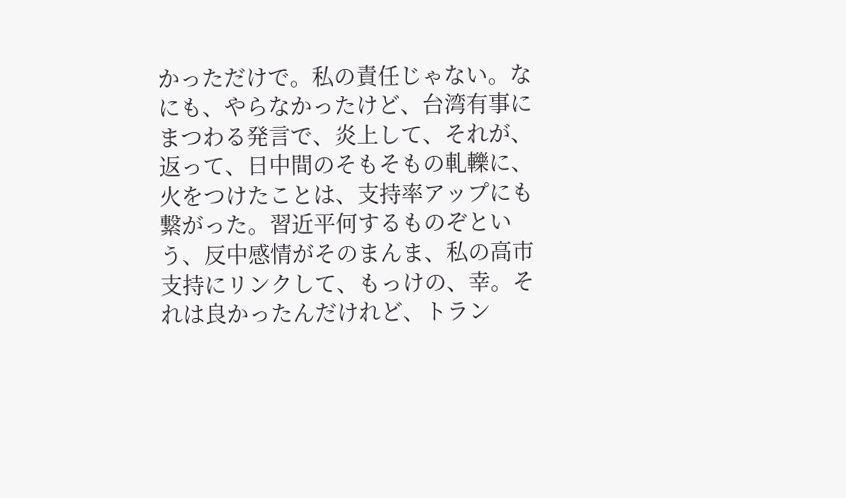かっただけで。私の責任じゃない。なにも、やらなかったけど、台湾有事にまつわる発言で、炎上して、それが、返って、日中間のそもそもの軋轢に、火をつけたことは、支持率アップにも繋がった。習近平何するものぞという、反中感情がそのまんま、私の高市支持にリンクして、もっけの、幸。それは良かったんだけれど、トラン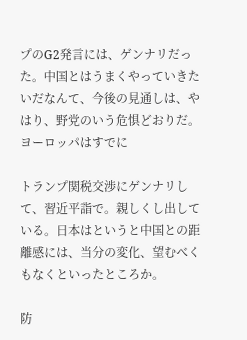プのG2発言には、ゲンナリだった。中国とはうまくやっていきたいだなんて、今後の見通しは、やはり、野党のいう危惧どおりだ。ヨーロッパはすでに

トランプ関税交渉にゲンナリして、習近平詣で。親しくし出している。日本はというと中国との距離感には、当分の変化、望むべくもなくといったところか。

防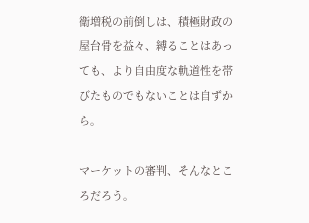衛増税の前倒しは、積極財政の屋台骨を益々、縛ることはあっても、より自由度な軌道性を帯びたものでもないことは自ずから。

マーケットの審判、そんなところだろう。